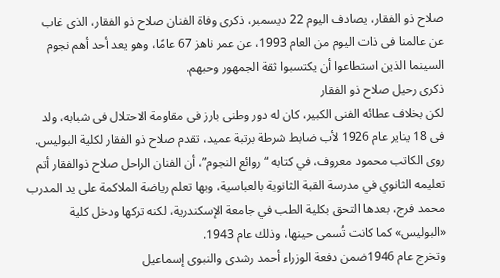صلاح ذو الفقار، يصادف اليوم 22 ديسمبر، ذكرى وفاة الفنان صلاح ذو الفقار، الذى غاب عن عالمنا فى ذات اليوم من العام 1993، عن عمر ناهز 67 عامًا، وهو يعد أحد أهم نجوم السينما الذين استطاعوا أن يكتسبوا ثقة الجمهور وحبهم.
ذكرى رحيل صلاح ذو الفقار
لكن بخلاف عطائه الفنى الكبير، كان له دور وطنى بارز فى مقاومة الاحتلال فى شبابه، ولد فى 18 يناير عام 1926 لأب ضابط شرطة برتبة عميد، تقدم صلاح ذو الفقار لكلية البوليس.
روى الكاتب محمود معروف، في كتابه “روائع النجوم”، أن الفنان الراحل صلاح ذوالفقار أتم تعليمه الثانوي في مدرسة القبة الثانوية بالعباسية، وبها تعلم رياضة الملاكمة على يد المدرب محمد فرج، بعدها التحق بكلية الطب في جامعة الإسكندرية، لكنه تركها ودخل كلية «البوليس» كما كانت تُسمى حينها، وذلك عام 1943.
وتخرج عام 1946ضمن دفعة الوزراء أحمد رشدى والنبوى إسماعيل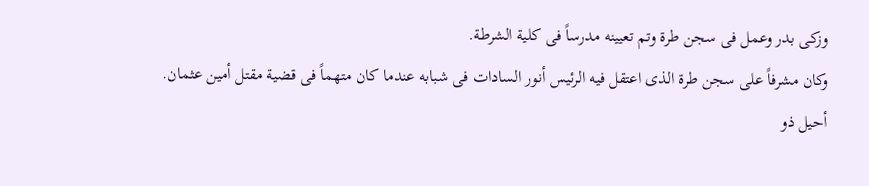وزكى بدر وعمل فى سجن طرة وتم تعيينه مدرساً فى كلية الشرطة.
وكان مشرفاً على سجن طرة الذى اعتقل فيه الرئيس أنور السادات فى شبابه عندما كان متهماً فى قضية مقتل أمين عثمان.
أحيل ذو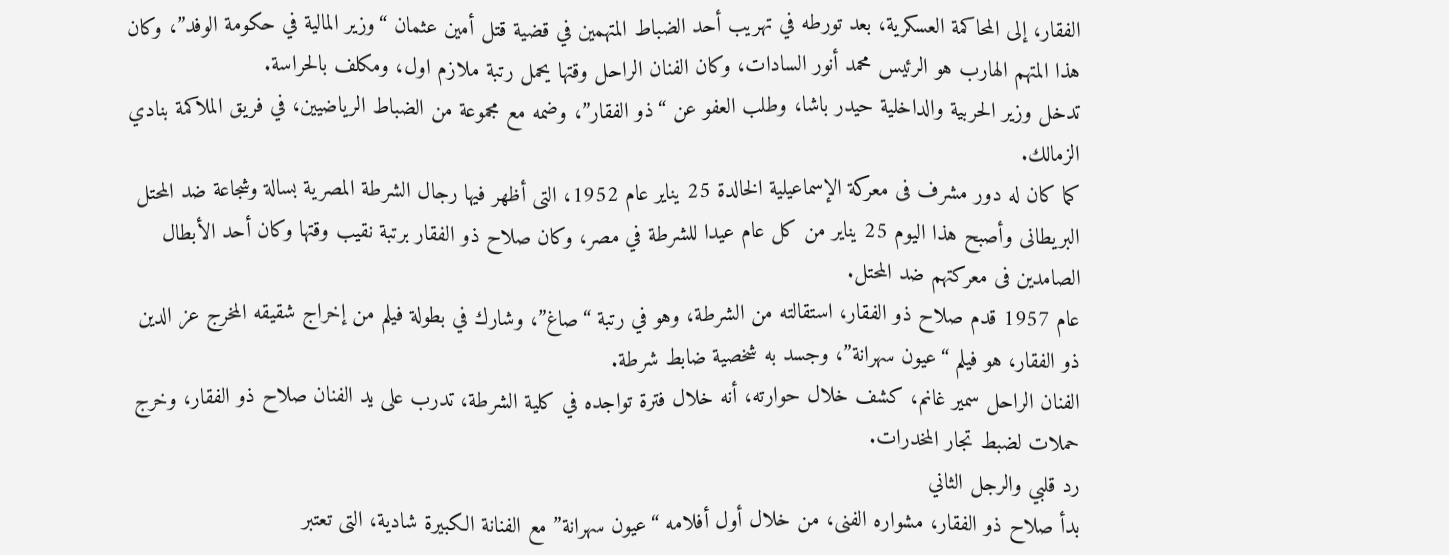الفقار، إلى المحاكمة العسكرية، بعد تورطه في تهريب أحد الضباط المتهمين في قضية قتل أمين عثمان “وزير المالية في حكومة الوفد”، وكان هذا المتهم الهارب هو الرئيس محمد أنور السادات، وكان الفنان الراحل وقتها يحمل رتبة ملازم اول، ومكلف بالحراسة.
تدخل وزير الحربية والداخلية حيدر باشا، وطلب العفو عن “ذو الفقار”، وضمه مع مجموعة من الضباط الرياضيين، في فريق الملاكمة بنادي الزمالك.
كما كان له دور مشرف فى معركة الإسماعيلية الخالدة 25 يناير عام 1952، التى أظهر فيها رجال الشرطة المصرية بسالة وشجاعة ضد المحتل البريطانى وأصبح هذا اليوم 25 يناير من كل عام عيدا للشرطة في مصر، وكان صلاح ذو الفقار برتبة نقيب وقتها وكان أحد الأبطال الصامدين فى معركتهم ضد المحتل.
عام 1957 قدم صلاح ذو الفقار، استقالته من الشرطة، وهو في رتبة “صاغ”، وشارك في بطولة فيلم من إخراج شقيقه المخرج عز الدين ذو الفقار، هو فيلم “عيون سهرانة”، وجسد به شخصية ضابط شرطة.
الفنان الراحل سمير غانم، كشف خلال حوارته، أنه خلال فترة تواجده في كلية الشرطة، تدرب على يد الفنان صلاح ذو الفقار، وخرج حملات لضبط تجار المخدرات.
رد قلبي والرجل الثاني
بدأ صلاح ذو الفقار، مشواره الفنى، من خلال أول أفلامه “عيون سهرانة” مع الفنانة الكبيرة شادية، التى تعتبر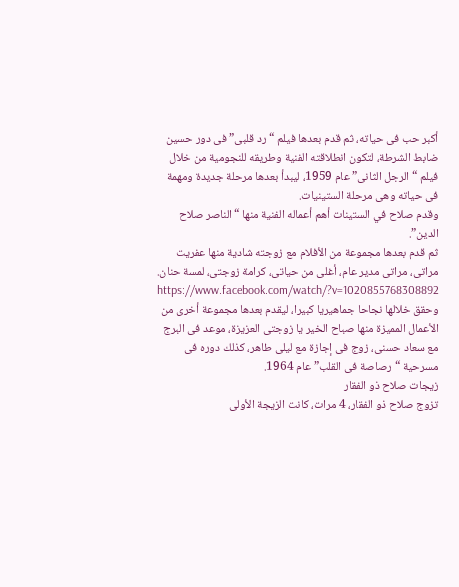أكبر حب فى حياته، ثم قدم بعدها فيلم “رد قلبى” فى دور حسين ضابط الشرطة، لتكون انطلاقته الفنية وطريقه للنجومية من خلال فيلم “الرجل الثانى” عام 1959، ليبدأ بعدها مرحلة جديدة ومهمة فى حياته وهى مرحلة الستينيات.
وقدم صلاح في الستينات أهم أعماله الفنية منها “الناصر صلاح الدين”.
ثم قدم بعدها مجموعة من الأفلام مع زوجته شادية منها عفريت مراتى، مراتى مدير عام، أغلى من حياتى، كرامة زوجتى، لمسة حنان.
https://www.facebook.com/watch/?v=1020855768308892
وحقق خلالها نجاحا جماهيريا كبيرا، ليقدم بعدها مجموعة أخرى من الأعمال المميزة منها صباح الخير يا زوجتى العزيزة، موعد فى البرج مع سعاد حسنى، زوج فى إجازة مع ليلى طاهر، كذلك دوره فى مسرحية “رصاصة فى القلب” عام 1964.
زيجات صلاح ذو الفقار
تزوج صلاح ذو الفقار، 4 مرات، كانت الزيجة الأولى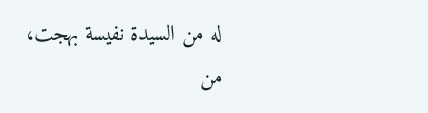له من السيدة نفيسة بهجت، من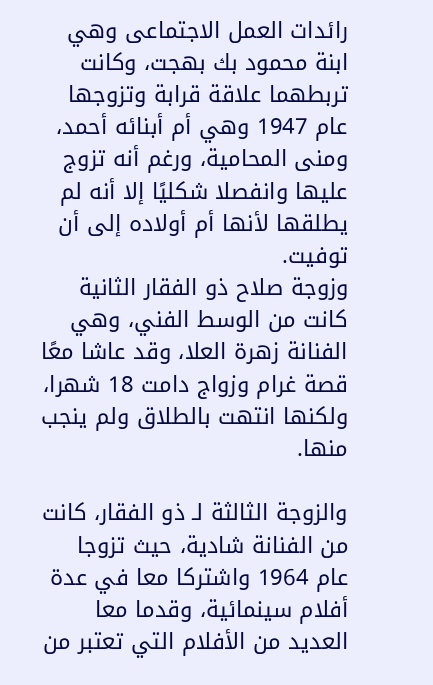رائدات العمل الاجتماعى وهي ابنة محمود بك بهجت، وكانت تربطهما علاقة قرابة وتزوجها عام 1947 وهي أم أبنائه أحمد، ومنى المحامية، ورغم أنه تزوج عليها وانفصلا شكليًا إلا أنه لم يطلقها لأنها أم أولاده إلى أن توفيت.
وزوجة صلاح ذو الفقار الثانية كانت من الوسط الفني، وهي الفنانة زهرة العلا، وقد عاشا معًا قصة غرام وزواج دامت 18 شهرا، ولكنها انتهت بالطلاق ولم ينجب منها.

والزوجة الثالثة لـ ذو الفقار، كانت من الفنانة شادية، حيث تزوجا عام 1964 واشتركا معا في عدة أفلام سينمائية، وقدما معا العديد من الأفلام التي تعتبر من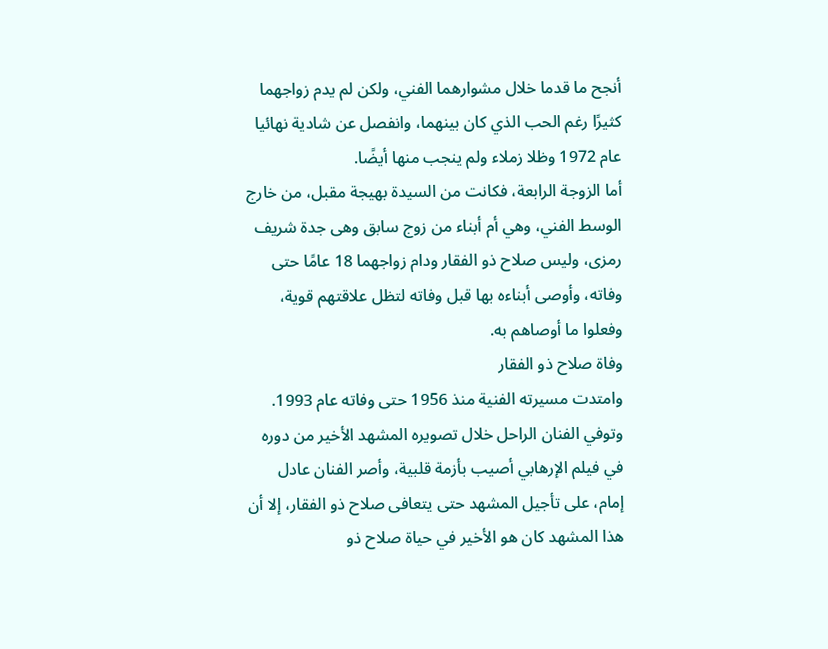أنجح ما قدما خلال مشوارهما الفني، ولكن لم يدم زواجهما كثيرًا رغم الحب الذي كان بينهما، وانفصل عن شادية نهائيا عام 1972 وظلا زملاء ولم ينجب منها أيضًا.
أما الزوجة الرابعة، فكانت من السيدة بهيجة مقبل، من خارج الوسط الفني، وهي أم أبناء من زوج سابق وهى جدة شريف رمزى، وليس صلاح ذو الفقار ودام زواجهما 18 عامًا حتى وفاته، وأوصى أبناءه بها قبل وفاته لتظل علاقتهم قوية، وفعلوا ما أوصاهم به.
وفاة صلاح ذو الفقار
وامتدت مسيرته الفنية منذ 1956 حتى وفاته عام 1993.
وتوفي الفنان الراحل خلال تصويره المشهد الأخير من دوره في فيلم الإرهابي أصيب بأزمة قلبية، وأصر الفنان عادل إمام، على تأجيل المشهد حتى يتعافى صلاح ذو الفقار، إلا أن هذا المشهد كان هو الأخير في حياة صلاح ذو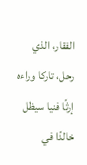الفقار، الذي رحل، تاركا وراءه إرثًا فنيا سيظل خالدًا في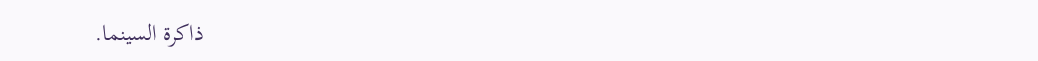ذاكرة السينما.